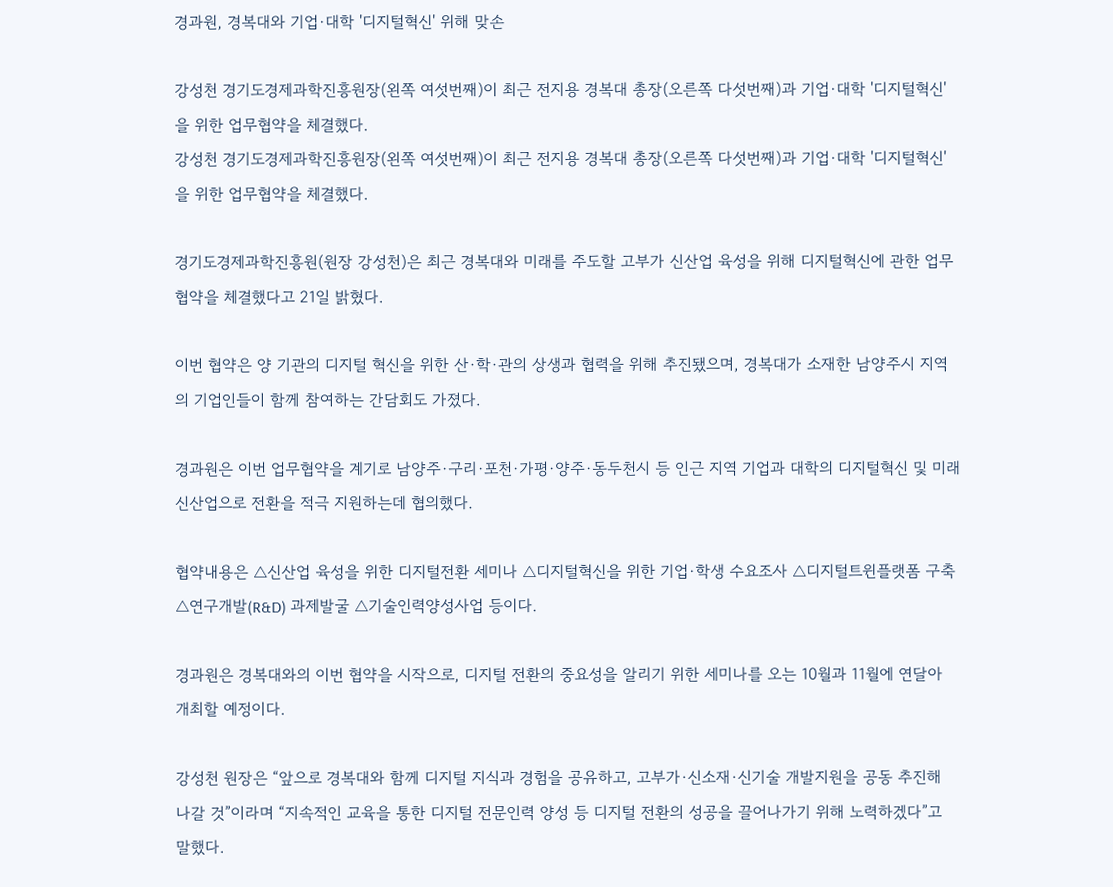경과원, 경복대와 기업·대학 '디지털혁신' 위해 맞손

강성천 경기도경제과학진흥원장(왼쪽 여섯번째)이 최근 전지용 경복대 총장(오른쪽 다섯번째)과 기업·대학 '디지털혁신'을 위한 업무협약을 체결했다.
강성천 경기도경제과학진흥원장(왼쪽 여섯번째)이 최근 전지용 경복대 총장(오른쪽 다섯번째)과 기업·대학 '디지털혁신'을 위한 업무협약을 체결했다.

경기도경제과학진흥원(원장 강성천)은 최근 경복대와 미래를 주도할 고부가 신산업 육성을 위해 디지털혁신에 관한 업무협약을 체결했다고 21일 밝혔다.

이번 협약은 양 기관의 디지털 혁신을 위한 산·학·관의 상생과 협력을 위해 추진됐으며, 경복대가 소재한 남양주시 지역의 기업인들이 함께 참여하는 간담회도 가졌다.

경과원은 이번 업무협약을 계기로 남양주·구리·포천·가평·양주·동두천시 등 인근 지역 기업과 대학의 디지털혁신 및 미래 신산업으로 전환을 적극 지원하는데 협의했다.

협약내용은 △신산업 육성을 위한 디지털전환 세미나 △디지털혁신을 위한 기업·학생 수요조사 △디지털트윈플랫폼 구축 △연구개발(R&D) 과제발굴 △기술인력양성사업 등이다.

경과원은 경복대와의 이번 협약을 시작으로, 디지털 전환의 중요성을 알리기 위한 세미나를 오는 10월과 11월에 연달아 개최할 예정이다.

강성천 원장은 “앞으로 경복대와 함께 디지털 지식과 경험을 공유하고, 고부가·신소재·신기술 개발지원을 공동 추진해 나갈 것”이라며 “지속적인 교육을 통한 디지털 전문인력 양성 등 디지털 전환의 성공을 끌어나가기 위해 노력하겠다”고 말했다.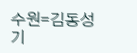수원=김동성 기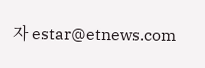자 estar@etnews.com